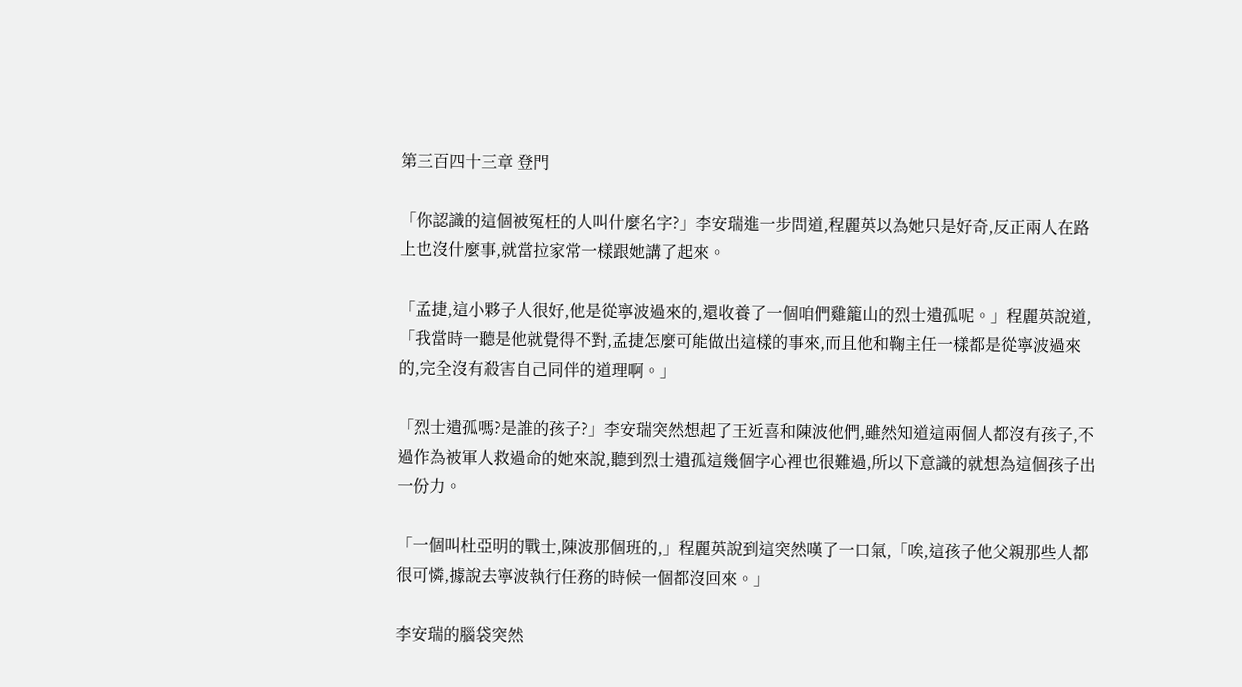第三百四十三章 登門

「你認識的這個被冤枉的人叫什麼名字?」李安瑞進一步問道,程麗英以為她只是好奇,反正兩人在路上也沒什麼事,就當拉家常一樣跟她講了起來。

「孟捷,這小夥子人很好,他是從寧波過來的,還收養了一個咱們雞籠山的烈士遺孤呢。」程麗英說道,「我當時一聽是他就覺得不對,孟捷怎麼可能做出這樣的事來,而且他和鞠主任一樣都是從寧波過來的,完全沒有殺害自己同伴的道理啊。」

「烈士遺孤嗎?是誰的孩子?」李安瑞突然想起了王近喜和陳波他們,雖然知道這兩個人都沒有孩子,不過作為被軍人救過命的她來說,聽到烈士遺孤這幾個字心裡也很難過,所以下意識的就想為這個孩子出一份力。

「一個叫杜亞明的戰士,陳波那個班的,」程麗英說到這突然嘆了一口氣,「唉,這孩子他父親那些人都很可憐,據說去寧波執行任務的時候一個都沒回來。」

李安瑞的腦袋突然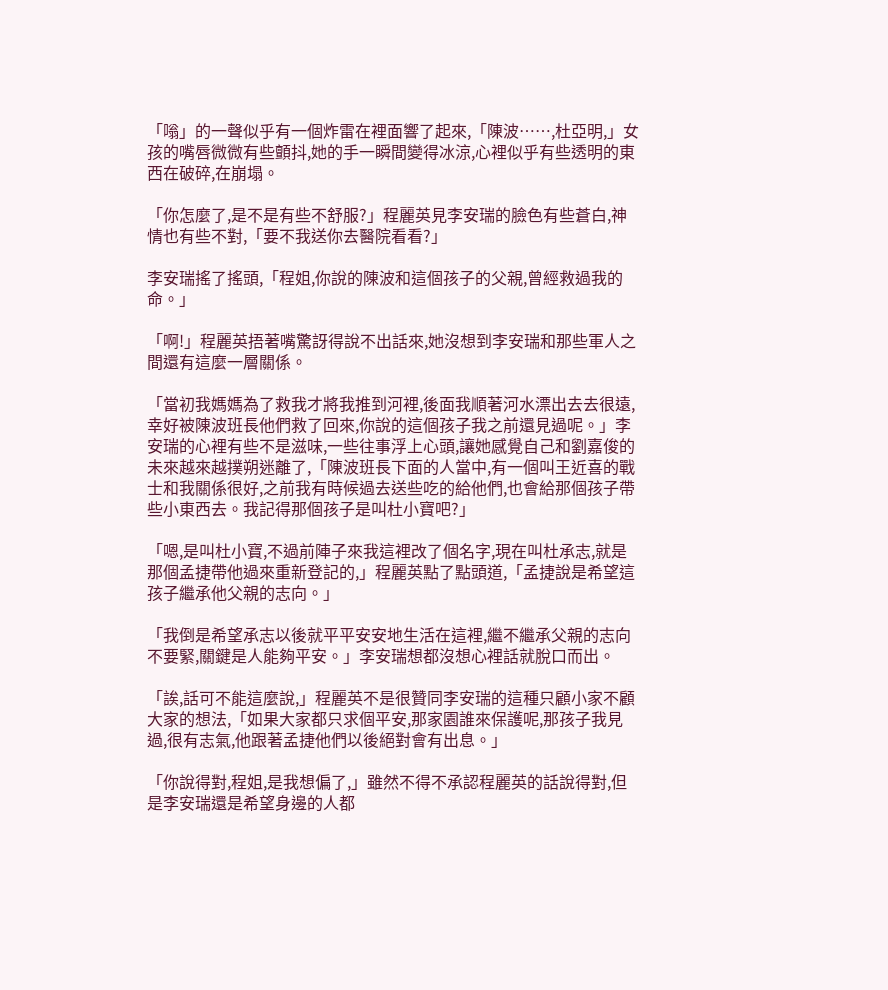「嗡」的一聲似乎有一個炸雷在裡面響了起來,「陳波……,杜亞明,」女孩的嘴唇微微有些顫抖,她的手一瞬間變得冰涼,心裡似乎有些透明的東西在破碎,在崩塌。

「你怎麼了,是不是有些不舒服?」程麗英見李安瑞的臉色有些蒼白,神情也有些不對,「要不我送你去醫院看看?」

李安瑞搖了搖頭,「程姐,你說的陳波和這個孩子的父親,曾經救過我的命。」

「啊!」程麗英捂著嘴驚訝得說不出話來,她沒想到李安瑞和那些軍人之間還有這麼一層關係。

「當初我媽媽為了救我才將我推到河裡,後面我順著河水漂出去去很遠,幸好被陳波班長他們救了回來,你說的這個孩子我之前還見過呢。」李安瑞的心裡有些不是滋味,一些往事浮上心頭,讓她感覺自己和劉嘉俊的未來越來越撲朔迷離了,「陳波班長下面的人當中,有一個叫王近喜的戰士和我關係很好,之前我有時候過去送些吃的給他們,也會給那個孩子帶些小東西去。我記得那個孩子是叫杜小寶吧?」

「嗯,是叫杜小寶,不過前陣子來我這裡改了個名字,現在叫杜承志,就是那個孟捷帶他過來重新登記的,」程麗英點了點頭道,「孟捷說是希望這孩子繼承他父親的志向。」

「我倒是希望承志以後就平平安安地生活在這裡,繼不繼承父親的志向不要緊,關鍵是人能夠平安。」李安瑞想都沒想心裡話就脫口而出。

「誒,話可不能這麼說,」程麗英不是很贊同李安瑞的這種只顧小家不顧大家的想法,「如果大家都只求個平安,那家園誰來保護呢,那孩子我見過,很有志氣,他跟著孟捷他們以後絕對會有出息。」

「你說得對,程姐,是我想偏了,」雖然不得不承認程麗英的話說得對,但是李安瑞還是希望身邊的人都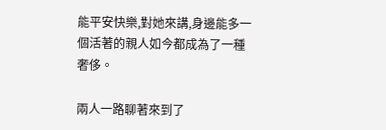能平安快樂,對她來講,身邊能多一個活著的親人如今都成為了一種奢侈。

兩人一路聊著來到了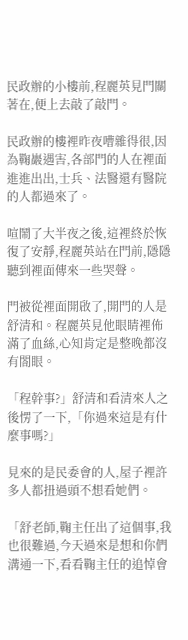民政辦的小樓前,程麗英見門關著在,便上去敲了敲門。

民政辦的樓裡昨夜嘈雜得很,因為鞠巖遇害,各部門的人在裡面進進出出,士兵、法醫還有醫院的人都過來了。

喧鬧了大半夜之後,這裡終於恢復了安靜,程麗英站在門前,隱隱聽到裡面傳來一些哭聲。

門被從裡面開啟了,開門的人是舒清和。程麗英見他眼睛裡佈滿了血絲,心知肯定是整晚都沒有閤眼。

「程幹事?」舒清和看清來人之後愣了一下,「你過來這是有什麼事嗎?」

見來的是民委會的人,屋子裡許多人都扭過頭不想看她們。

「舒老師,鞠主任出了這個事,我也很難過,今天過來是想和你們溝通一下,看看鞠主任的追悼會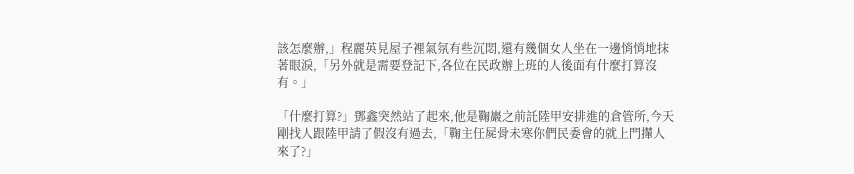該怎麼辦,」程麗英見屋子裡氣氛有些沉悶,還有幾個女人坐在一邊悄悄地抹著眼淚,「另外就是需要登記下,各位在民政辦上班的人後面有什麼打算沒有。」

「什麼打算?」鄧鑫突然站了起來,他是鞠巖之前託陸甲安排進的倉管所,今天剛找人跟陸甲請了假沒有過去,「鞠主任屍骨未寒你們民委會的就上門攆人來了?」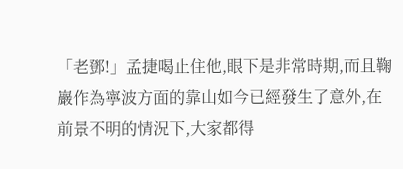「老鄧!」孟捷喝止住他,眼下是非常時期,而且鞠巖作為寧波方面的靠山如今已經發生了意外,在前景不明的情況下,大家都得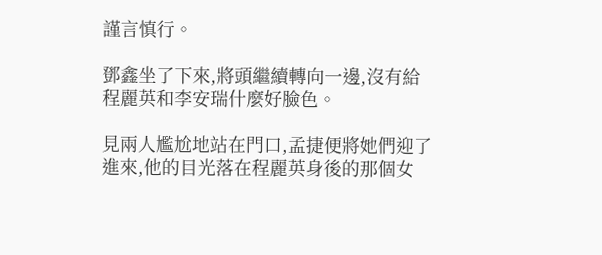謹言慎行。

鄧鑫坐了下來,將頭繼續轉向一邊,沒有給程麗英和李安瑞什麼好臉色。

見兩人尷尬地站在門口,孟捷便將她們迎了進來,他的目光落在程麗英身後的那個女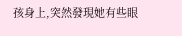孩身上,突然發現她有些眼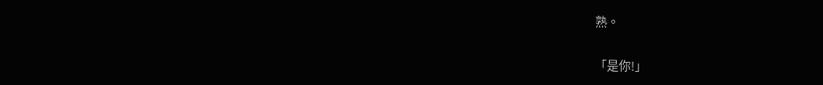熟。

「是你!」